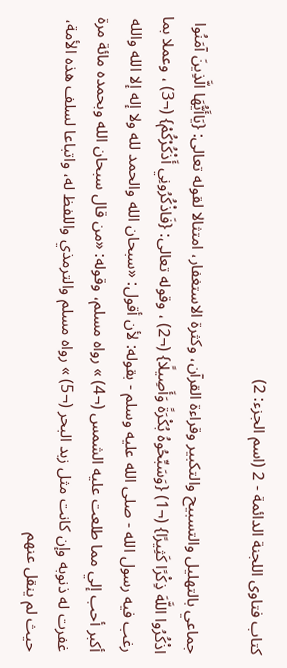كتاب فتاوى اللجنة الدائمة - 2 (اسم الجزء: 2)

جماعي بالتهليل والتسبيح والتكبير وقراءة القرآن، وكثرة الاستغفار، امتثالا لقوله تعالى: {يَاأَيُّهَا الَّذِينَ آمَنُوا اذْكُرُوا اللَّهَ ذِكْرًا كَثِيرًا} (¬1) {وَسَبِّحُوهُ بُكْرَةً وَأَصِيلًا} (¬2) ، وقوله تعالى: {فَاذْكُرُونِي أَذْكُرْكُمْ} (¬3) ، وعملا بما رغب فيه رسول الله - صلى الله عليه وسلم - بقوله: لأن أقول: «سبحان الله والحمد لله ولا إله إلا الله والله أكبر أحب إلي مما طلعت عليه الشمس (¬4) » رواه مسلم، وقوله: «من قال سبحان الله وبحمده مائة مرة غفرت له ذنوبه وإن كانت مثل زبد البحر (¬5) » رواه مسلم والترمذي واللفظ له، واتباعا لسلف هذه الأمة، حيث لم ينقل عنهم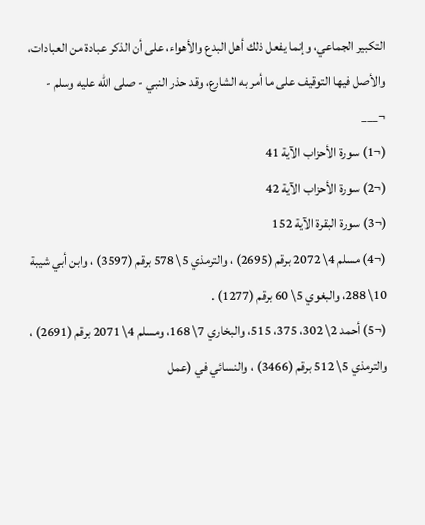التكبير الجماعي، وإنما يفعل ذلك أهل البدع والأهواء، على أن الذكر عبادة من العبادات، والأصل فيها التوقيف على ما أمر به الشارع، وقد حذر النبي - صلى الله عليه وسلم -
¬___
(¬1) سورة الأحزاب الآية 41
(¬2) سورة الأحزاب الآية 42
(¬3) سورة البقرة الآية 152
(¬4) مسلم 4\ 2072 برقم (2695) ، والترمذي 5\ 578 برقم (3597) ، وابن أبي شيبة 10\ 288، والبغوي 5\ 60 برقم (1277) .
(¬5) أحمد 2\ 302، 375، 515، والبخاري 7\ 168، ومسلم 4\ 2071 برقم (2691) ، والترمذي 5\ 512 برقم (3466) ، والنسائي في (عمل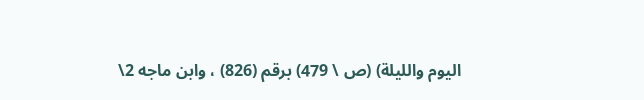اليوم والليلة) (ص \ 479) برقم (826) ، وابن ماجه 2\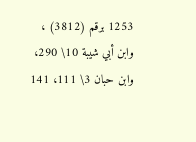1253 برقم (3812) ، وابن أبي شيبة 10\ 290، وابن حبان 3\ 111، 141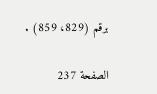برقم (829، 859) .

الصفحة 237